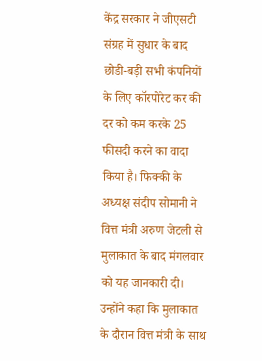केंद्र सरकार ने जीएसटी संग्रह में सुधार के बाद छोडी-बड़ी सभी कंपनियों के लिए कॉरपोरेट कर की दर को कम करके 25 फीसदी करने का वादा किया है। फिक्की के अध्यक्ष संदीप सोमानी ने वित्त मंत्री अरुण जेटली से मुलाकात के बाद मंगलवार को यह जानकारी दी। उन्होंने कहा कि मुलाकात के दौरान वित्त मंत्री के साथ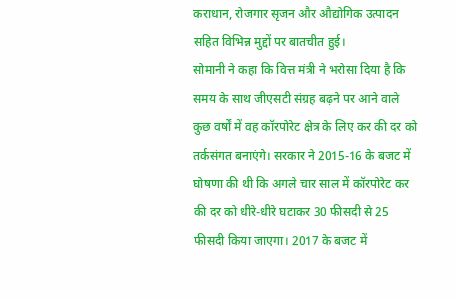कराधान, रोजगार सृजन और औद्योगिक उत्पादन सहित विभिन्न मुद्दों पर बातचीत हुई।
सोमानी ने कहा कि वित्त मंत्री ने भरोसा दिया है कि समय के साथ जीएसटी संग्रह बढ़ने पर आने वाले कुछ वर्षों में वह कॉरपोरेट क्षेत्र के लिए कर की दर को तर्कसंगत बनाएंगे। सरकार ने 2015-16 के बजट में घोषणा की थी कि अगले चार साल में कॉरपोरेट कर की दर को धीरे-धीरे घटाकर 30 फीसदी से 25 फीसदी किया जाएगा। 2017 के बजट में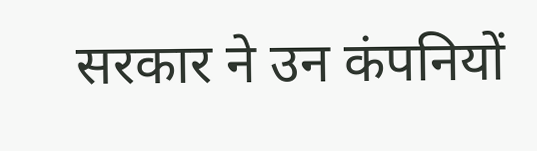सरकार ने उन कंपनियों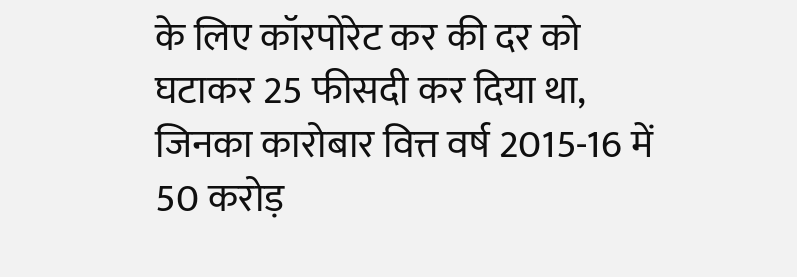के लिए कॉरपोरेट कर की दर को घटाकर 25 फीसदी कर दिया था, जिनका कारोबार वित्त वर्ष 2015-16 में 50 करोड़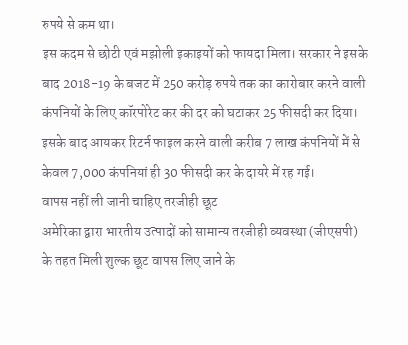रुपये से कम था।
इस कदम से छोटी एवं मझोली इकाइयों को फायदा मिला। सरकार ने इसके बाद 2018-19 के बजट में 250 करोड़ रुपये तक का कारोबार करने वाली कंपनियों के लिए कॉरपोरेट कर की दर को घटाकर 25 फीसदी कर दिया। इसके बाद आयकर रिटर्न फाइल करने वाली करीब 7 लाख कंपनियों में से केवल 7,000 कंपनियां ही 30 फीसदी कर के दायरे में रह गई।
वापस नहीं ली जानी चाहिए तरजीही छूट
अमेरिका द्वारा भारतीय उत्पादों को सामान्य तरजीही व्यवस्था (जीएसपी) के तहत मिली शुल्क छूट वापस लिए जाने के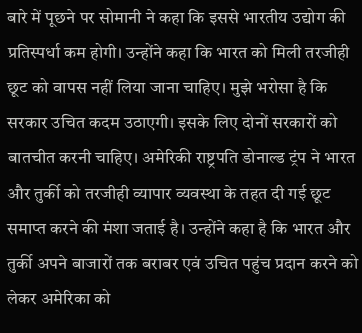बारे में पूछने पर सोमानी ने कहा कि इससे भारतीय उद्योग की प्रतिस्पर्धा कम होगी। उन्होंने कहा कि भारत को मिली तरजीही छूट को वापस नहीं लिया जाना चाहिए। मुझे भरोसा है कि सरकार उचित कदम उठाएगी। इसके लिए दोनों सरकारों को बातचीत करनी चाहिए। अमेरिकी राष्ट्रपति डोनाल्ड ट्रंप ने भारत और तुर्की को तरजीही व्यापार व्यवस्था के तहत दी गई छूट समाप्त करने की मंशा जताई है। उन्होंने कहा है कि भारत और तुर्की अपने बाजारों तक बराबर एवं उचित पहुंच प्रदान करने को लेकर अमेरिका को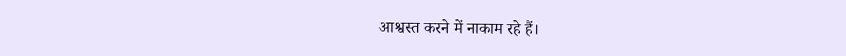आश्वस्त करने में नाकाम रहे हैं।